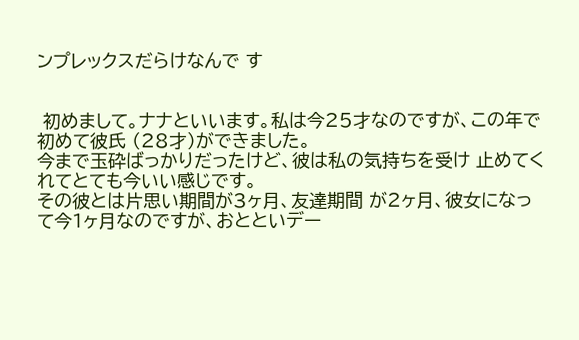ンプレックスだらけなんで す


 初めまして。ナナといいます。私は今25才なのですが、この年で初めて彼氏 (28才)ができました。
今まで玉砕ばっかりだったけど、彼は私の気持ちを受け 止めてくれてとても今いい感じです。
その彼とは片思い期間が3ヶ月、友達期間 が2ヶ月、彼女になって今1ヶ月なのですが、おとといデー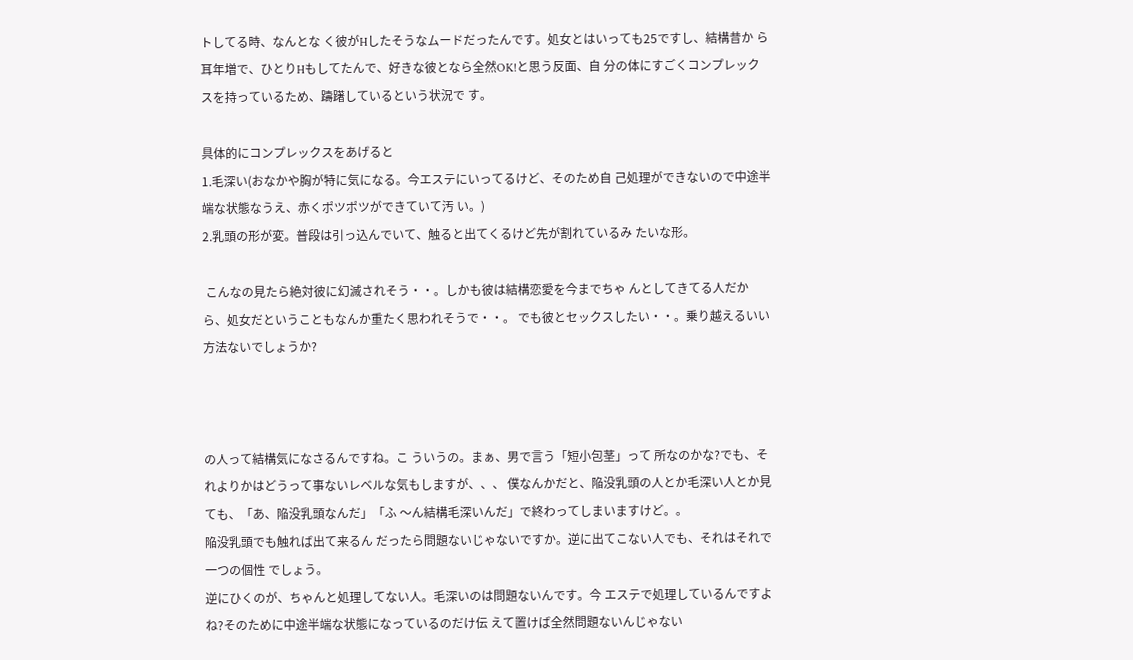トしてる時、なんとな く彼がHしたそうなムードだったんです。処女とはいっても25ですし、結構昔か ら耳年増で、ひとりHもしてたんで、好きな彼となら全然OK!と思う反面、自 分の体にすごくコンプレックスを持っているため、躊躇しているという状況で す。

具体的にコンプレックスをあげると
1.毛深い(おなかや胸が特に気になる。今エステにいってるけど、そのため自 己処理ができないので中途半端な状態なうえ、赤くポツポツができていて汚 い。)
2.乳頭の形が変。普段は引っ込んでいて、触ると出てくるけど先が割れているみ たいな形。

 こんなの見たら絶対彼に幻滅されそう・・。しかも彼は結構恋愛を今までちゃ んとしてきてる人だから、処女だということもなんか重たく思われそうで・・。 でも彼とセックスしたい・・。乗り越えるいい方法ないでしょうか?



の人って結構気になさるんですね。こ ういうの。まぁ、男で言う「短小包茎」って 所なのかな?でも、それよりかはどうって事ないレベルな気もしますが、、、 僕なんかだと、陥没乳頭の人とか毛深い人とか見ても、「あ、陥没乳頭なんだ」「ふ 〜ん結構毛深いんだ」で終わってしまいますけど。。
陥没乳頭でも触れば出て来るん だったら問題ないじゃないですか。逆に出てこない人でも、それはそれで一つの個性 でしょう。
逆にひくのが、ちゃんと処理してない人。毛深いのは問題ないんです。今 エステで処理しているんですよね?そのために中途半端な状態になっているのだけ伝 えて置けば全然問題ないんじゃない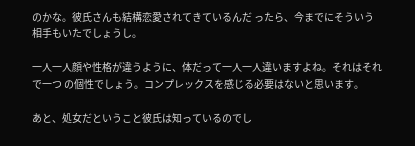のかな。彼氏さんも結構恋愛されてきているんだ ったら、今までにそういう相手もいたでしょうし。

一人一人顔や性格が違うように、体だって一人一人違いますよね。それはそれで一つ の個性でしょう。コンプレックスを感じる必要はないと思います。

あと、処女だということ彼氏は知っているのでし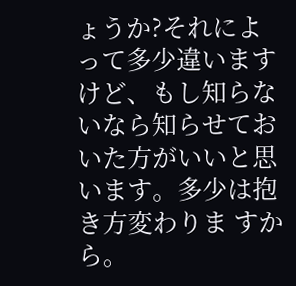ょうか?それによって多少違います けど、もし知らないなら知らせておいた方がいいと思います。多少は抱き方変わりま すから。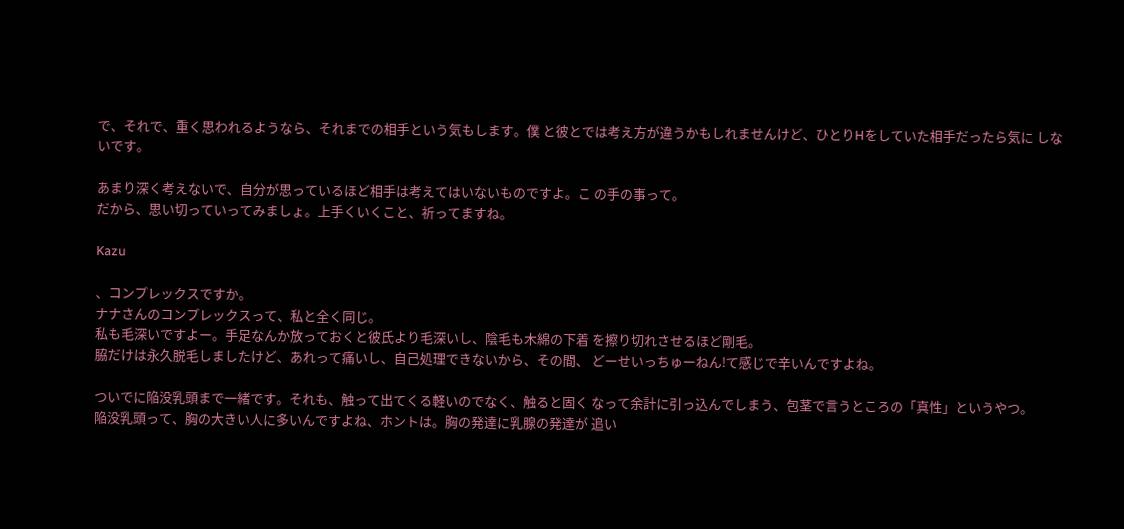で、それで、重く思われるようなら、それまでの相手という気もします。僕 と彼とでは考え方が違うかもしれませんけど、ひとりHをしていた相手だったら気に しないです。

あまり深く考えないで、自分が思っているほど相手は考えてはいないものですよ。こ の手の事って。
だから、思い切っていってみましょ。上手くいくこと、祈ってますね。

Kazu

、コンプレックスですか。
ナナさんのコンプレックスって、私と全く同じ。
私も毛深いですよー。手足なんか放っておくと彼氏より毛深いし、陰毛も木綿の下着 を擦り切れさせるほど剛毛。
脇だけは永久脱毛しましたけど、あれって痛いし、自己処理できないから、その間、 どーせいっちゅーねん!て感じで辛いんですよね。

ついでに陥没乳頭まで一緒です。それも、触って出てくる軽いのでなく、触ると固く なって余計に引っ込んでしまう、包茎で言うところの「真性」というやつ。
陥没乳頭って、胸の大きい人に多いんですよね、ホントは。胸の発達に乳腺の発達が 追い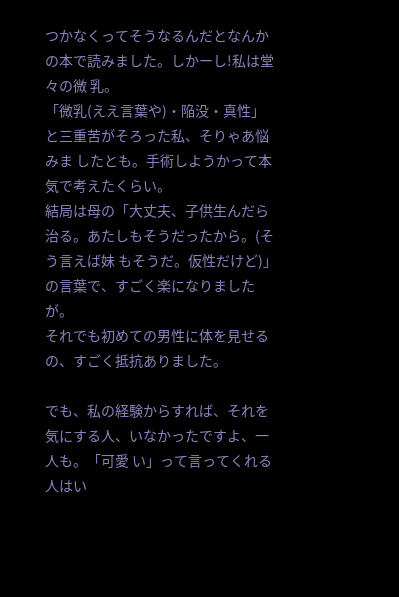つかなくってそうなるんだとなんかの本で読みました。しかーし!私は堂々の微 乳。
「微乳(ええ言葉や)・陥没・真性」と三重苦がそろった私、そりゃあ悩みま したとも。手術しようかって本気で考えたくらい。
結局は母の「大丈夫、子供生んだら治る。あたしもそうだったから。(そう言えば妹 もそうだ。仮性だけど)」の言葉で、すごく楽になりましたが。
それでも初めての男性に体を見せるの、すごく抵抗ありました。

でも、私の経験からすれば、それを気にする人、いなかったですよ、一人も。「可愛 い」って言ってくれる人はい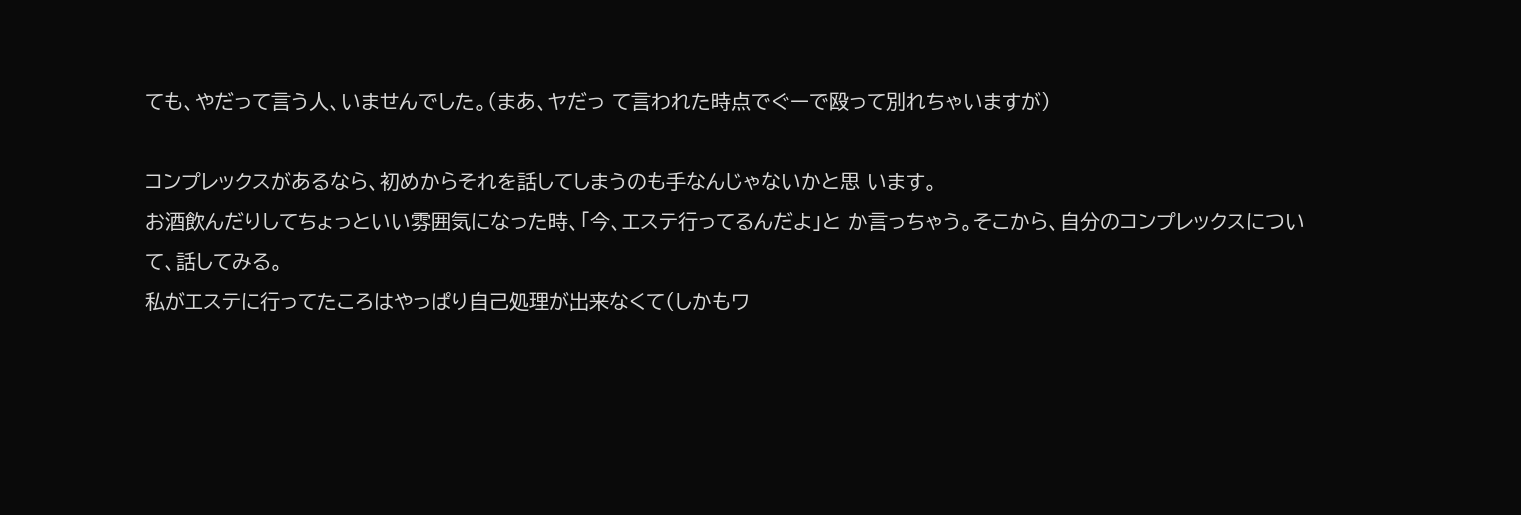ても、やだって言う人、いませんでした。(まあ、ヤだっ て言われた時点でぐーで殴って別れちゃいますが)

コンプレックスがあるなら、初めからそれを話してしまうのも手なんじゃないかと思 います。
お酒飲んだりしてちょっといい雰囲気になった時、「今、エステ行ってるんだよ」と か言っちゃう。そこから、自分のコンプレックスについて、話してみる。
私がエステに行ってたころはやっぱり自己処理が出来なくて(しかもワ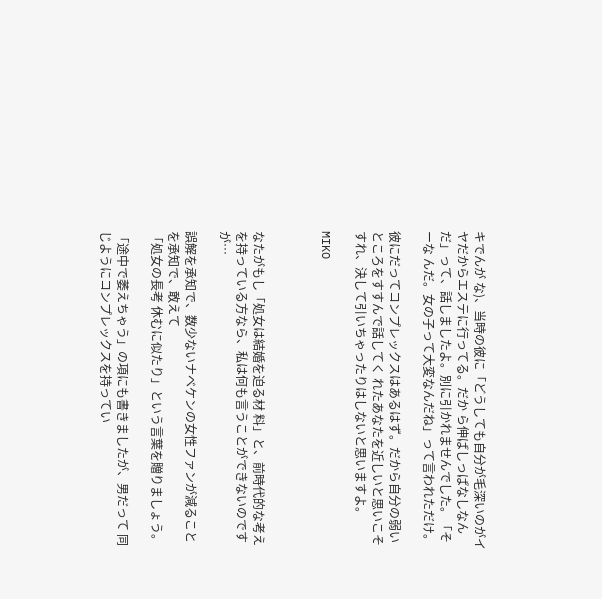キでんが な)、当時の彼に「どうしても自分が毛深いのがイヤだからエステに行ってる。だか ら伸ばしっぱなしなんだ」って、話しましたよ。別に引かれませんでした。「そーな んだ。女の子って大変なんだね」って言われただけ。

彼にだってコンプレックスはあるはず。だから自分の弱いところをすすんで話してく れたあなたを近しいと思いこそすれ、決して引いちゃったりはしないと思いますよ。

MIKO



なたがもし「処女は結婚を迫る材 料」と、前時代的な考えを持っている方なら、私は何も言うことができないのです が…

誤解を承知で、数少ないナベケンの女性ファンが減ることを承知で、敢えて
「処女の長考 休むに似たり」という言葉を贈りましょう。

「途中で萎えちゃう」の項にも書きましたが、男だって 同じようにコンプレックスを持ってい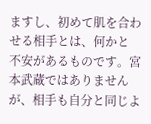ますし、初めて肌を合わせる相手とは、何かと 不安があるものです。宮本武蔵ではありませんが、相手も自分と同じよ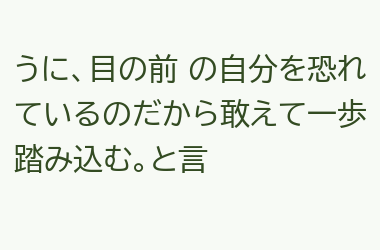うに、目の前 の自分を恐れているのだから敢えて一歩踏み込む。と言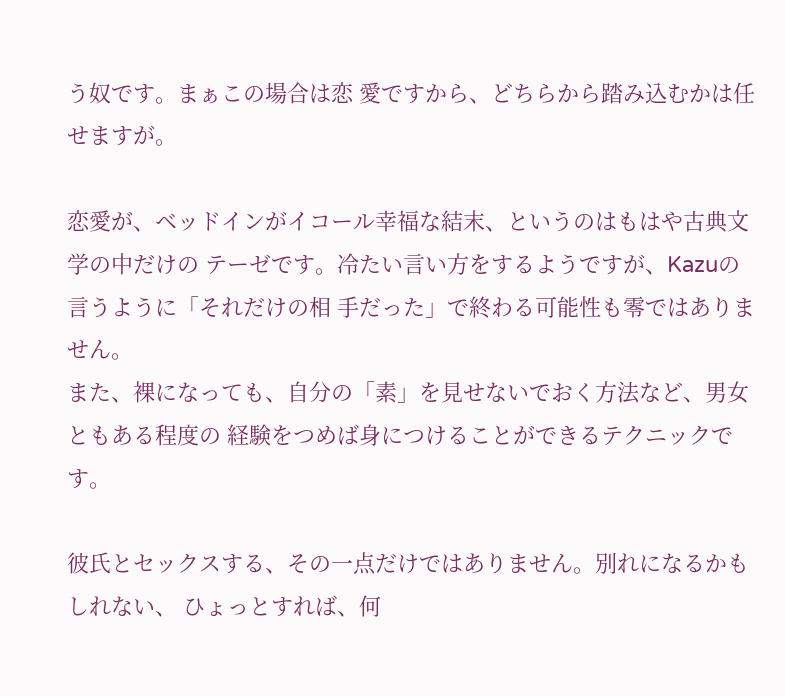う奴です。まぁこの場合は恋 愛ですから、どちらから踏み込むかは任せますが。

恋愛が、ベッドインがイコール幸福な結末、というのはもはや古典文学の中だけの テーゼです。冷たい言い方をするようですが、Kazuの言うように「それだけの相 手だった」で終わる可能性も零ではありません。
また、裸になっても、自分の「素」を見せないでおく方法など、男女ともある程度の 経験をつめば身につけることができるテクニックです。

彼氏とセックスする、その一点だけではありません。別れになるかもしれない、 ひょっとすれば、何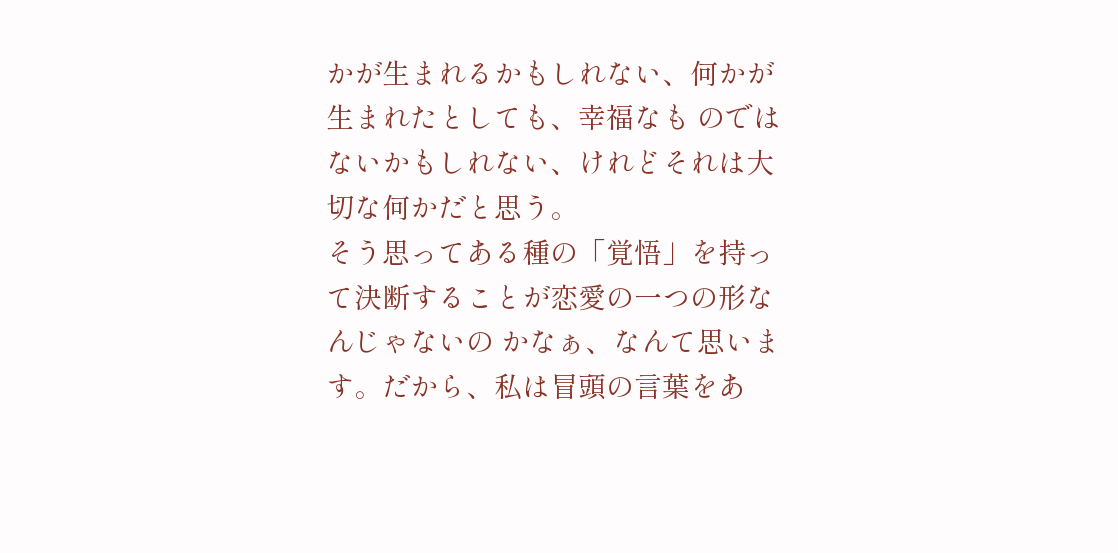かが生まれるかもしれない、何かが生まれたとしても、幸福なも のではないかもしれない、けれどそれは大切な何かだと思う。
そう思ってある種の「覚悟」を持って決断することが恋愛の一つの形なんじゃないの かなぁ、なんて思います。だから、私は冒頭の言葉をあ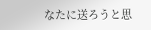なたに送ろうと思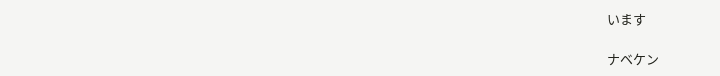います

ナベケン